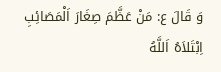وَ قَالَ ع: مَنْ عَظَّمَ صِغَارَ اَلْمَصَائِبِ اِبْتَلاَهُ اَللَّهُ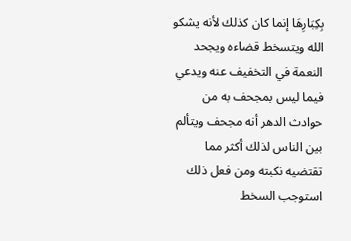بِكِبَارِهَا إنما كان كذلك لأنه يشكو الله ويتسخط قضاءه ويجحد النعمة في التخفيف عنه ويدعي فيما ليس بمجحف به من حوادث الدهر أنه مجحف ويتألم بين الناس لذلك أكثر مما تقتضيه نكبته ومن فعل ذلك استوجب السخط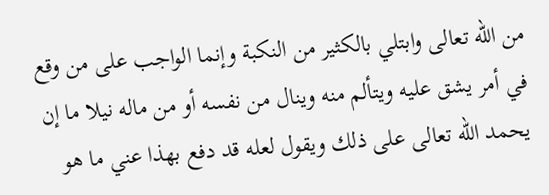من الله تعالى وابتلي بالكثير من النكبة وإنما الواجب على من وقع في أمر يشق عليه ويتألم منه وينال من نفسه أو من ماله نيلا ما إن يحمد الله تعالى على ذلك ويقول لعله قد دفع بهذا عني ما هو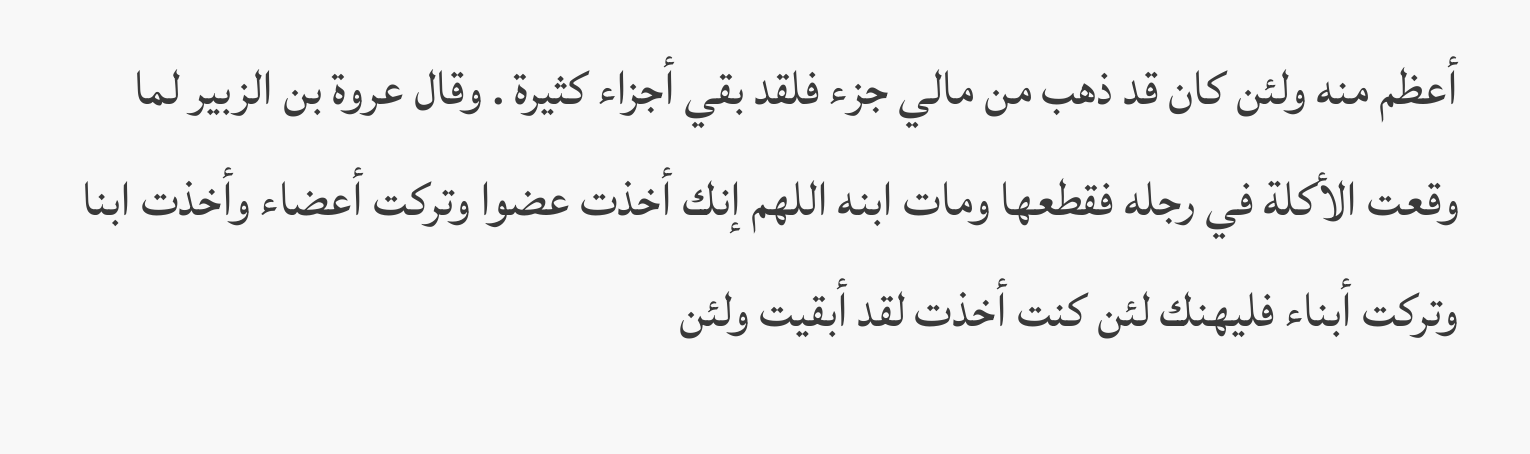أعظم منه ولئن كان قد ذهب من مالي جزء فلقد بقي أجزاء كثيرة . وقال عروة بن الزبير لما وقعت الأكلة في رجله فقطعها ومات ابنه اللهم إنك أخذت عضوا وتركت أعضاء وأخذت ابنا وتركت أبناء فليهنك لئن كنت أخذت لقد أبقيت ولئن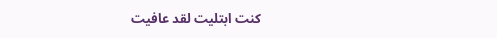كنت ابتليت لقد عافيت